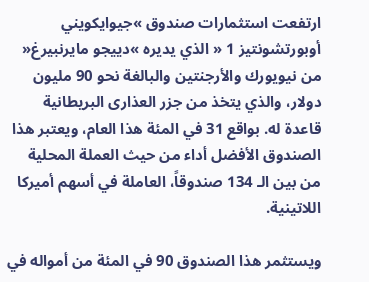ارتفعت استثمارات صندوق »جيوايكويني أوبورتشونتيز 1 « الذي يديره »دييجو مايرنبيرغ« من نيويورك والأرجنتين والبالغة نحو 90 مليون دولار، والذي يتخذ من جزر العذارى البريطانية قاعدة له. بواقع 31 في المئة هذا العام، ويعتبر هذا الصندوق الأفضل أداء من حيث العملة المحلية من بين الـ 134 صندوقاً، العاملة في أسهم أميركا اللاتينية.

ويستثمر هذا الصندوق 90 في المئة من أمواله في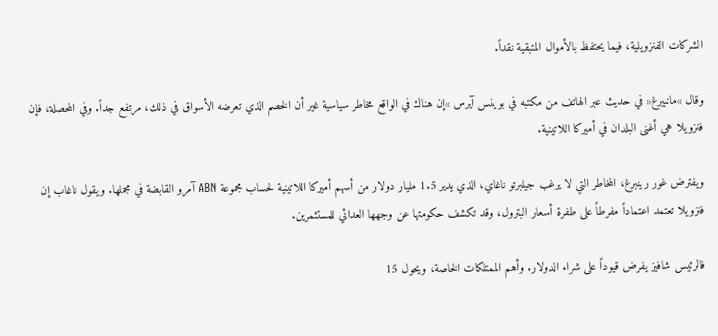الشركات الفنزويلية، فيما يحتفظ بالأموال المتبقية نقداً.

وقال »مانبيرغ« في حديث عبر الهاتف من مكتبه في بوينس آيرس »إن هناك في الواقع مخاطر سياسية غير أن الخصم الذي تعرضه الأسواق في ذلك، مرتفع جداً. وفي المحصلة، فإن فنزويلا هي أغنى البلدان في أميركا اللاتينية.

ويفترض غور رينبرغ، المخاطر التي لا يرغب جيلبرتو ناغاي، الذي يدير 1.5 مليار دولار من أسهم أميركا اللاتينية لحساب مجموعة ABN آمرو القابضة في مجملها. ويقول ناغاب إن فنزويلا تعتمد اعتماداً مفرطاً على طفرة أسعار البترول، وقد تكشف حكومتها عن وجهها العدائي للمستثمرين.

فالرئيس شافيز يفرض قيوداً على شراء الدولار. وأهم الممتلكات الخاصة، ويحول 15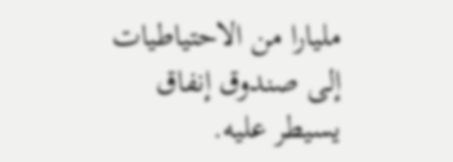مليارا من الاحتياطيات إلى صندوق إنفاق يسيطر عليه.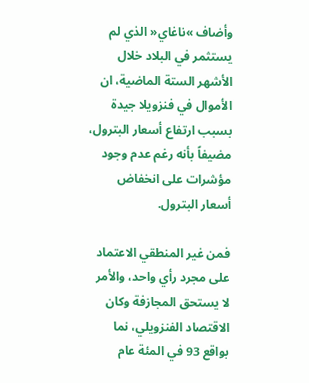وأضاف »ناغاي« الذي لم يستثمر في البلاد خلال الأشهر الستة الماضية، ان الأموال في فنزويلا جيدة بسبب ارتفاع أسعار البترول، مضيفاً بأنه رغم عدم وجود مؤشرات على انخفاض أسعار البترول.

فمن غير المنطقي الاعتماد على مجرد رأي واحد، والأمر لا يستحق المجازفة وكان الاقتصاد الفنزويلي، نما بواقع 93 في المئة عام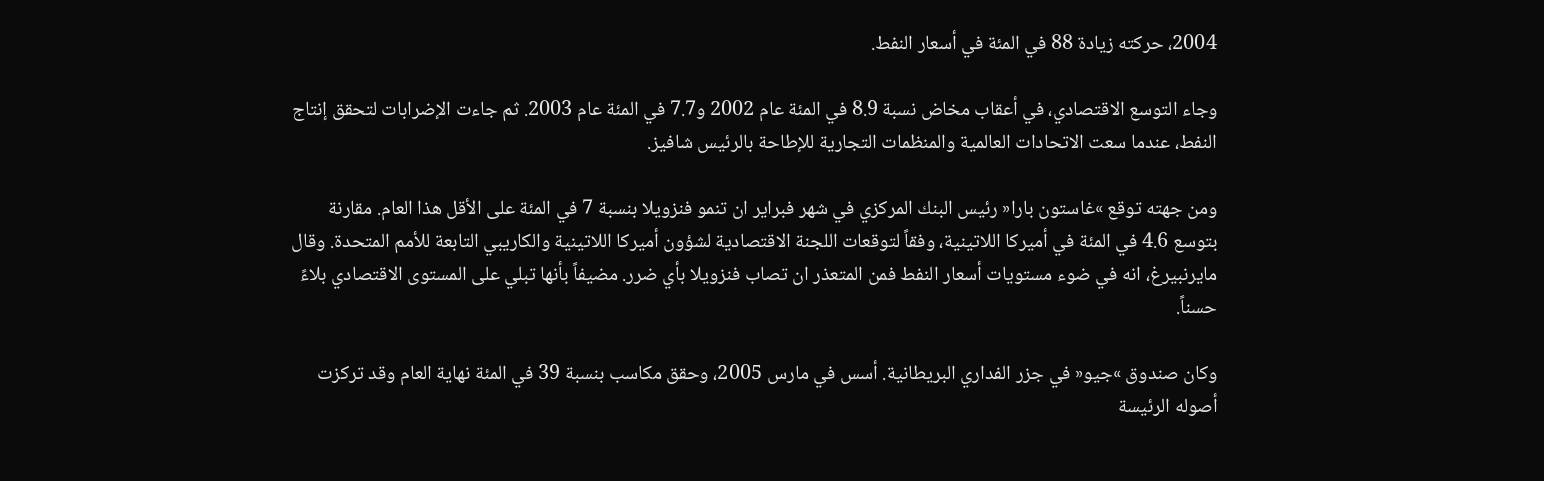2004، حركته زيادة 88 في المئة في أسعار النفط.

وجاء التوسع الاقتصادي، في أعقاب مخاض نسبة 8.9 في المئة عام 2002 و7.7 في المئة عام 2003. ثم جاءت الإضرابات لتحقق إنتاج النفط، عندما سعت الاتحادات العالمية والمنظمات التجارية للإطاحة بالرئيس شافيز.

ومن جهته توقع »غاستون بارا« رئيس البنك المركزي في شهر فبراير ان تنمو فنزويلا بنسبة 7 في المئة على الأقل هذا العام. مقارنة بتوسع 4.6 في المئة في أميركا اللاتينية، وفقاً لتوقعات اللجنة الاقتصادية لشؤون أميركا اللاتينية والكاريبي التابعة للأمم المتحدة. وقال مايرنبيرغ، انه في ضوء مستويات أسعار النفط فمن المتعذر ان تصاب فنزويلا بأي ضرر. مضيفاً بأنها تبلي على المستوى الاقتصادي بلاءً حسناً.

وكان صندوق »جيو« في جزر الفداري البريطانية. أسس في مارس 2005، وحقق مكاسب بنسبة 39 في المئة نهاية العام وقد تركزت أصوله الرئيسة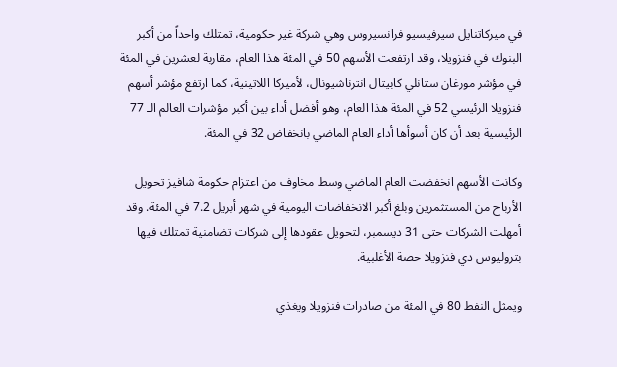في ميركاتنايل سيرفيسيو فرانسيروس وهي شركة غير حكومية، تمتلك واحداً من أكبر البنوك في فنزويلا، وقد ارتفعت الأسهم 50 في المئة هذا العام، مقاربة لعشرين في المئة في مؤشر مورغان ستانلي كابيتال انترناشيونال، لأميركا اللاتينية، كما ارتفع مؤشر أسهم فنزويلا الرئيسي 52 في المئة هذا العام، وهو أفضل أداء بين أكبر مؤشرات العالم الـ 77 الرئيسية بعد أن كان أسوأها أداء العام الماضي بانخفاض 32 في المئة.

وكانت الأسهم انخفضت العام الماضي وسط مخاوف من اعتزام حكومة شافيز تحويل الأرباح من المستثمرين وبلغ أكبر الانخفاضات اليومية في شهر أبريل 7.2 في المئة. وقد أمهلت الشركات حتى 31 ديسمبر، لتحويل عقودها إلى شركات تضامنية تمتلك فيها بتروليوس دي فنزويلا حصة الأغلبية.

ويمثل النفط 80 في المئة من صادرات فنزويلا ويغذي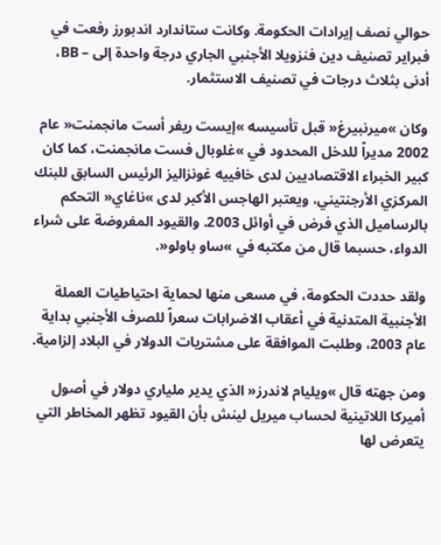حوالي نصف إيرادات الحكومة. وكانت ستاندارد اندبورز رفعت في فبراير تصنيف دين فنزويلا الأجنبي الجاري درجة واحدة إلى – BB، أدنى بثلاث درجات في تصنيف الاستثمار.

وكان »ميرنبيرغ« قبل تأسيسه »إيست ريفر أست مانجمنت« عام 2002 مديراً للدخل المحدود في »غلوبال فست مانجمنت، كما كان كبير الخبراء الاقتصاديين لدى خافييه غونزاليز الرئيس السابق للبنك المركزي الأرجنتيني، ويعتبر الهاجس الأكبر لدى »ناغاي« التحكم بالرساميل الذي فرض في أوائل 2003. والقيود المفروضة على شراء الدواء، حسبما قال من مكتبه في »ساو باولو«.

ولقد حددت الحكومة، في مسعى منها لحماية احتياطيات العملة الأجنبية المتدنية في أعقاب الاضرابات سعراً للصرف الأجنبي بداية عام 2003، وطلبت الموافقة على مشتريات الدولار في البلاد إلزامية.

ومن جهته قال »ويليام لاندرز« الذي يدير ملياري دولار في أصول أميركا اللاتينية لحساب ميريل لينش بأن القيود تظهر المخاطر التي يتعرض لها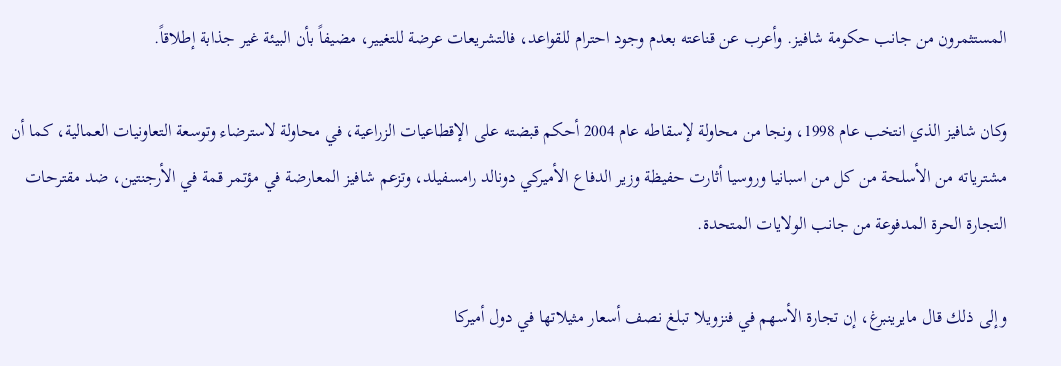المستثمرون من جانب حكومة شافيز. وأعرب عن قناعته بعدم وجود احترام للقواعد، فالتشريعات عرضة للتغيير، مضيفاً بأن البيئة غير جذابة إطلاقاً.

وكان شافيز الذي انتخب عام 1998، ونجا من محاولة لإسقاطه عام 2004 أحكم قبضته على الإقطاعيات الزراعية، في محاولة لاسترضاء وتوسعة التعاونيات العمالية، كما أن مشترياته من الأسلحة من كل من اسبانيا وروسيا أثارت حفيظة وزير الدفاع الأميركي دونالد رامسفيلد، وتزعم شافيز المعارضة في مؤتمر قمة في الأرجنتين، ضد مقترحات التجارة الحرة المدفوعة من جانب الولايات المتحدة.

وإلى ذلك قال مايرينبرغ، إن تجارة الأسهم في فنزويلا تبلغ نصف أسعار مثيلاتها في دول أميركا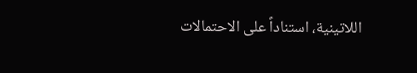اللاتينية، استناداً على الاحتمالات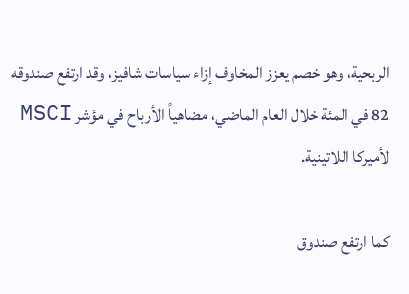الربحية، وهو خصم يعزز المخاوف إزاء سياسات شافيز، وقد ارتفع صندوقه 82 في المئة خلال العام الماضي، مضاهياً الأرباح في مؤشر MSCI لأميركا اللاتينية.

كما ارتفع صندوق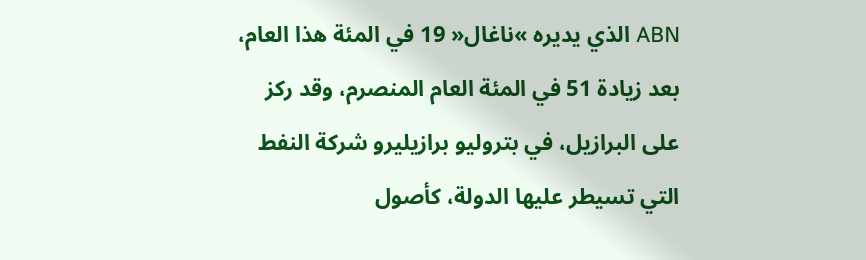ABN الذي يديره »ناغال« 19 في المئة هذا العام، بعد زيادة 51 في المئة العام المنصرم، وقد ركز على البرازيل، في بتروليو برازيليرو شركة النفط التي تسيطر عليها الدولة، كأصول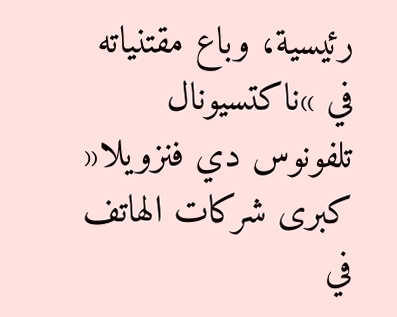رئيسية، وباع مقتنياته في »ناكتسيونال تلفونوس دي فنزويلا« كبرى شركات الهاتف في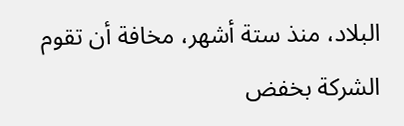البلاد، منذ ستة أشهر، مخافة أن تقوم الشركة بخفض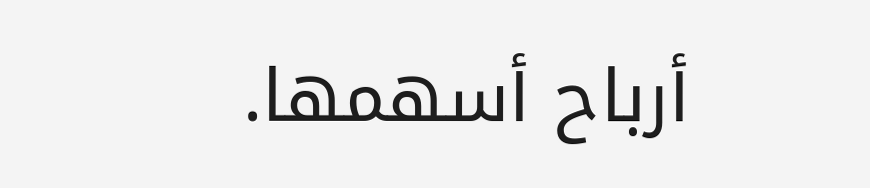أرباح أسهمها.